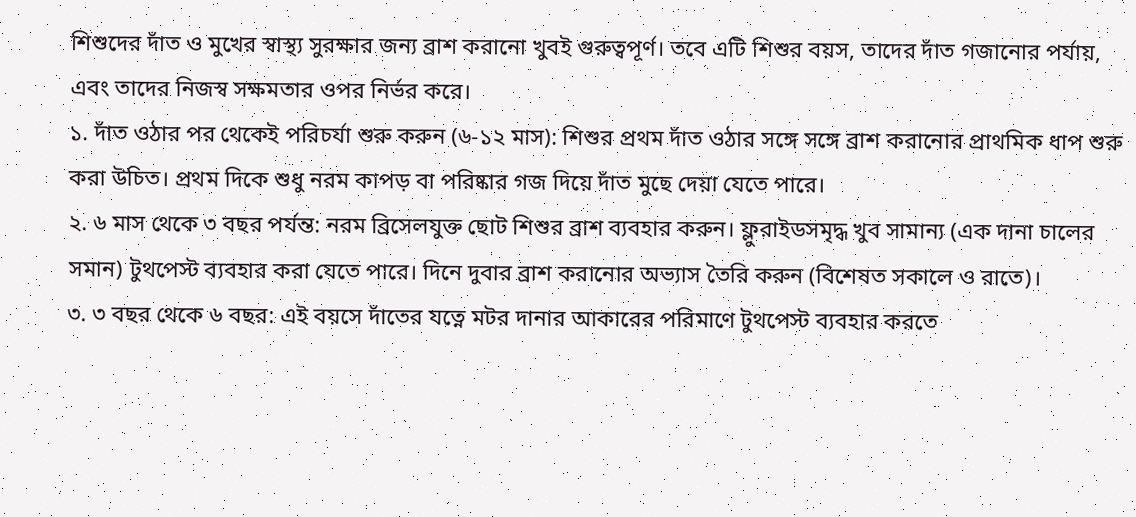শিশুদের দাঁত ও মুখের স্বাস্থ্য সুরক্ষার জন্য ব্রাশ করানো খুবই গুরুত্বপূর্ণ। তবে এটি শিশুর বয়স, তাদের দাঁত গজানোর পর্যায়, এবং তাদের নিজস্ব সক্ষমতার ওপর নির্ভর করে।
১. দাঁত ওঠার পর থেকেই পরিচর্যা শুরু করুন (৬-১২ মাস): শিশুর প্রথম দাঁত ওঠার সঙ্গে সঙ্গে ব্রাশ করানোর প্রাথমিক ধাপ শুরু করা উচিত। প্রথম দিকে শুধু নরম কাপড় বা পরিষ্কার গজ দিয়ে দাঁত মুছে দেয়া যেতে পারে।
২. ৬ মাস থেকে ৩ বছর পর্যন্ত: নরম ব্রিসেলযুক্ত ছোট শিশুর ব্রাশ ব্যবহার করুন। ফ্লুরাইডসমৃদ্ধ খুব সামান্য (এক দানা চালের সমান) টুথপেস্ট ব্যবহার করা যেতে পারে। দিনে দুবার ব্রাশ করানোর অভ্যাস তৈরি করুন (বিশেষত সকালে ও রাতে)।
৩. ৩ বছর থেকে ৬ বছর: এই বয়সে দাঁতের যত্নে মটর দানার আকারের পরিমাণে টুথপেস্ট ব্যবহার করতে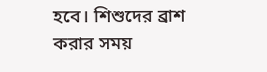হবে। শিশুদের ব্রাশ করার সময়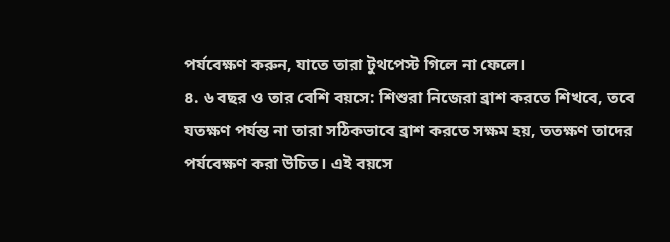পর্যবেক্ষণ করুন, যাতে তারা টুথপেস্ট গিলে না ফেলে।
৪. ৬ বছর ও তার বেশি বয়সে: শিশুরা নিজেরা ব্রাশ করতে শিখবে, তবে যতক্ষণ পর্যন্ত না তারা সঠিকভাবে ব্রাশ করতে সক্ষম হয়, ততক্ষণ তাদের পর্যবেক্ষণ করা উচিত। এই বয়সে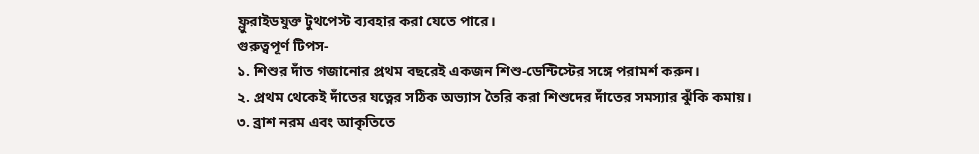ফ্লুরাইডযুক্ত টুথপেস্ট ব্যবহার করা যেতে পারে।
গুরুত্বপূর্ণ টিপস-
১. শিশুর দাঁত গজানোর প্রথম বছরেই একজন শিশু-ডেন্টিস্টের সঙ্গে পরামর্শ করুন।
২. প্রথম থেকেই দাঁতের যত্নের সঠিক অভ্যাস তৈরি করা শিশুদের দাঁতের সমস্যার ঝুঁকি কমায়।
৩. ব্রাশ নরম এবং আকৃতিতে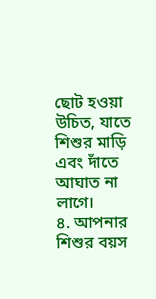ছোট হওয়া উচিত, যাতে শিশুর মাড়ি এবং দাঁতে আঘাত না লাগে।
৪. আপনার শিশুর বয়স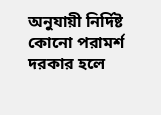অনুযায়ী নির্দিষ্ট কোনো পরামর্শ দরকার হলে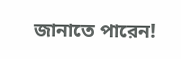জানাতে পারেন!